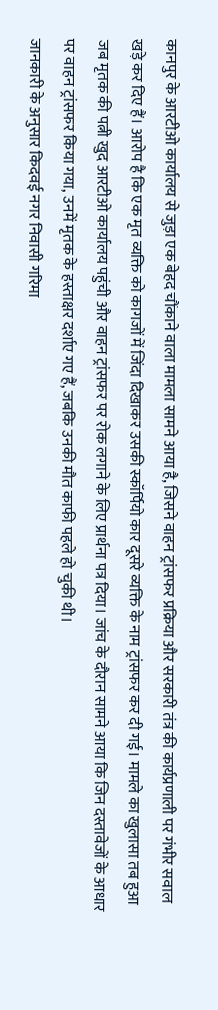कानपुर के आरटीओ कार्यालय से जुड़ा एक बेहद चौंकाने वाला मामला सामने आया है, जिसने वाहन ट्रांसफर प्रक्रिया और सरकारी तंत्र की कार्यप्रणाली पर गंभीर सवाल खड़े कर दिए हैं। आरोप है कि एक मृत व्यक्ति को कागजों में जिंदा दिखाकर उसकी स्कॉर्पियो कार दूसरे व्यक्ति के नाम ट्रांसफर कर दी गई। मामले का खुलासा तब हुआ जब मृतक की पत्नी खुद आरटीओ कार्यालय पहुंची और वाहन ट्रांसफर पर रोक लगाने के लिए प्रार्थना पत्र दिया। जांच के दौरान सामने आया कि जिन दस्तावेजों के आधार पर वाहन ट्रांसफर किया गया, उनमें मृतक के हस्ताक्षर दर्शाए गए हैं, जबकि उनकी मौत काफी पहले हो चुकी थी।
जानकारी के अनुसार किदवई नगर निवासी गरिमा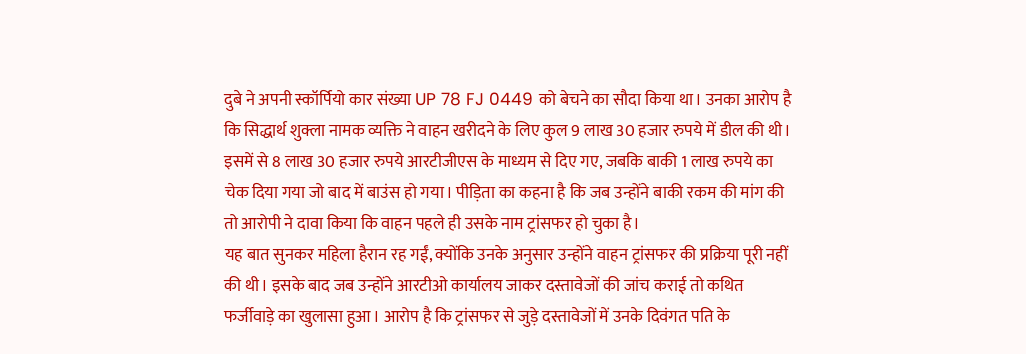दुबे ने अपनी स्कॉर्पियो कार संख्या UP 78 FJ 0449 को बेचने का सौदा किया था। उनका आरोप है कि सिद्धार्थ शुक्ला नामक व्यक्ति ने वाहन खरीदने के लिए कुल 9 लाख 30 हजार रुपये में डील की थी। इसमें से 8 लाख 30 हजार रुपये आरटीजीएस के माध्यम से दिए गए, जबकि बाकी 1 लाख रुपये का चेक दिया गया जो बाद में बाउंस हो गया। पीड़िता का कहना है कि जब उन्होंने बाकी रकम की मांग की तो आरोपी ने दावा किया कि वाहन पहले ही उसके नाम ट्रांसफर हो चुका है।
यह बात सुनकर महिला हैरान रह गईं, क्योंकि उनके अनुसार उन्होंने वाहन ट्रांसफर की प्रक्रिया पूरी नहीं की थी। इसके बाद जब उन्होंने आरटीओ कार्यालय जाकर दस्तावेजों की जांच कराई तो कथित फर्जीवाड़े का खुलासा हुआ। आरोप है कि ट्रांसफर से जुड़े दस्तावेजों में उनके दिवंगत पति के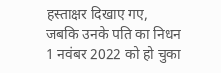हस्ताक्षर दिखाए गए, जबकि उनके पति का निधन 1 नवंबर 2022 को हो चुका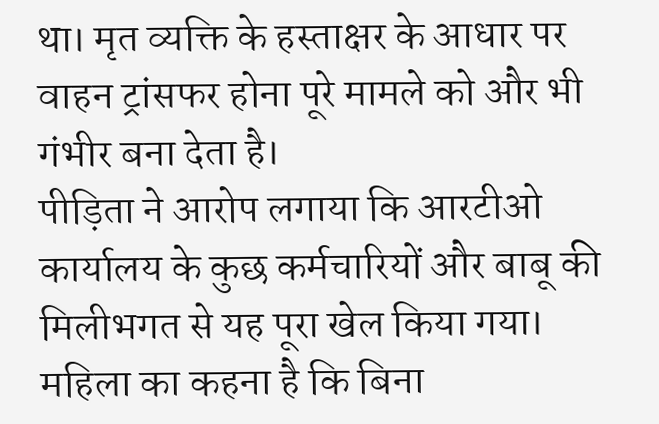था। मृत व्यक्ति के हस्ताक्षर के आधार पर वाहन ट्रांसफर होना पूरे मामले को और भी गंभीर बना देता है।
पीड़िता ने आरोप लगाया कि आरटीओ कार्यालय के कुछ कर्मचारियों और बाबू की मिलीभगत से यह पूरा खेल किया गया। महिला का कहना है कि बिना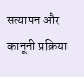सत्यापन और कानूनी प्रक्रिया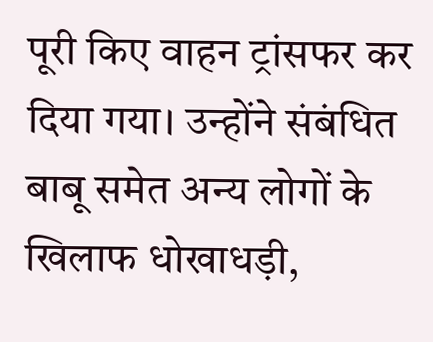पूरी किए वाहन ट्रांसफर कर दिया गया। उन्होंने संबंधित बाबू समेत अन्य लोगों के खिलाफ धोखाधड़ी,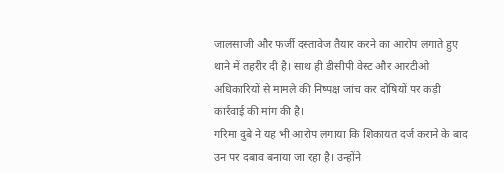जालसाजी और फर्जी दस्तावेज तैयार करने का आरोप लगाते हुए थाने में तहरीर दी है। साथ ही डीसीपी वेस्ट और आरटीओ अधिकारियों से मामले की निष्पक्ष जांच कर दोषियों पर कड़ी कार्रवाई की मांग की है।
गरिमा दुबे ने यह भी आरोप लगाया कि शिकायत दर्ज कराने के बाद उन पर दबाव बनाया जा रहा है। उन्होंने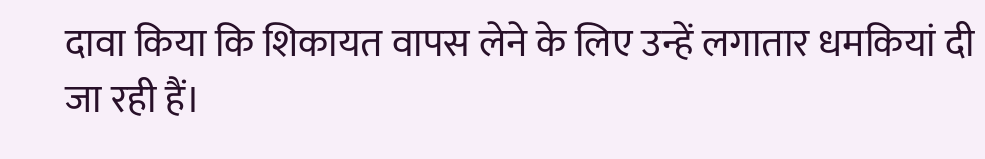दावा किया कि शिकायत वापस लेने के लिए उन्हें लगातार धमकियां दी जा रही हैं।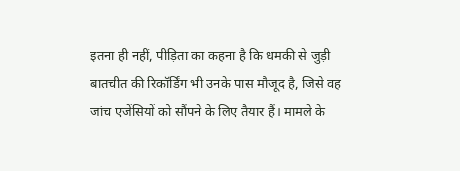इतना ही नहीं, पीड़िता का कहना है कि धमकी से जुड़ी बातचीत की रिकॉर्डिंग भी उनके पास मौजूद है, जिसे वह जांच एजेंसियों को सौंपने के लिए तैयार हैं। मामले के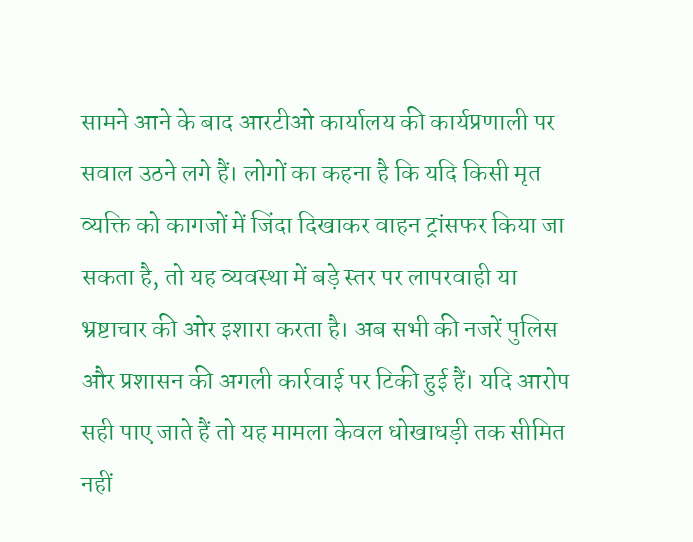सामने आने के बाद आरटीओ कार्यालय की कार्यप्रणाली पर सवाल उठने लगे हैं। लोगों का कहना है कि यदि किसी मृत व्यक्ति को कागजों में जिंदा दिखाकर वाहन ट्रांसफर किया जा सकता है, तो यह व्यवस्था में बड़े स्तर पर लापरवाही या भ्रष्टाचार की ओर इशारा करता है। अब सभी की नजरें पुलिस और प्रशासन की अगली कार्रवाई पर टिकी हुई हैं। यदि आरोप सही पाए जाते हैं तो यह मामला केवल धोखाधड़ी तक सीमित नहीं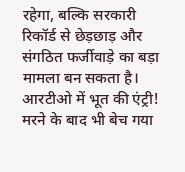रहेगा, बल्कि सरकारी रिकॉर्ड से छेड़छाड़ और संगठित फर्जीवाड़े का बड़ा मामला बन सकता है।
आरटीओ में भूत की एंट्री! मरने के बाद भी बेच गया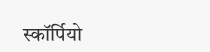स्कॉर्पियो